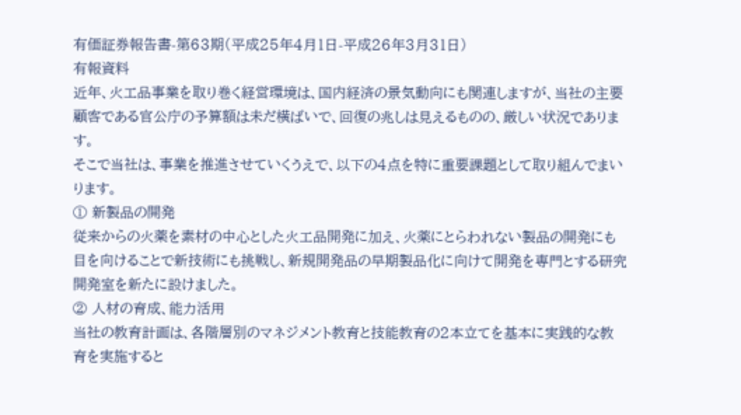有価証券報告書-第63期(平成25年4月1日-平成26年3月31日)
有報資料
近年、火工品事業を取り巻く経営環境は、国内経済の景気動向にも関連しますが、当社の主要顧客である官公庁の予算額は未だ横ばいで、回復の兆しは見えるものの、厳しい状況であります。
そこで当社は、事業を推進させていくうえで、以下の4点を特に重要課題として取り組んでまいります。
① 新製品の開発
従来からの火薬を素材の中心とした火工品開発に加え、火薬にとらわれない製品の開発にも目を向けることで新技術にも挑戦し、新規開発品の早期製品化に向けて開発を専門とする研究開発室を新たに設けました。
② 人材の育成、能力活用
当社の教育計画は、各階層別のマネジメント教育と技能教育の2本立てを基本に実践的な教育を実施すると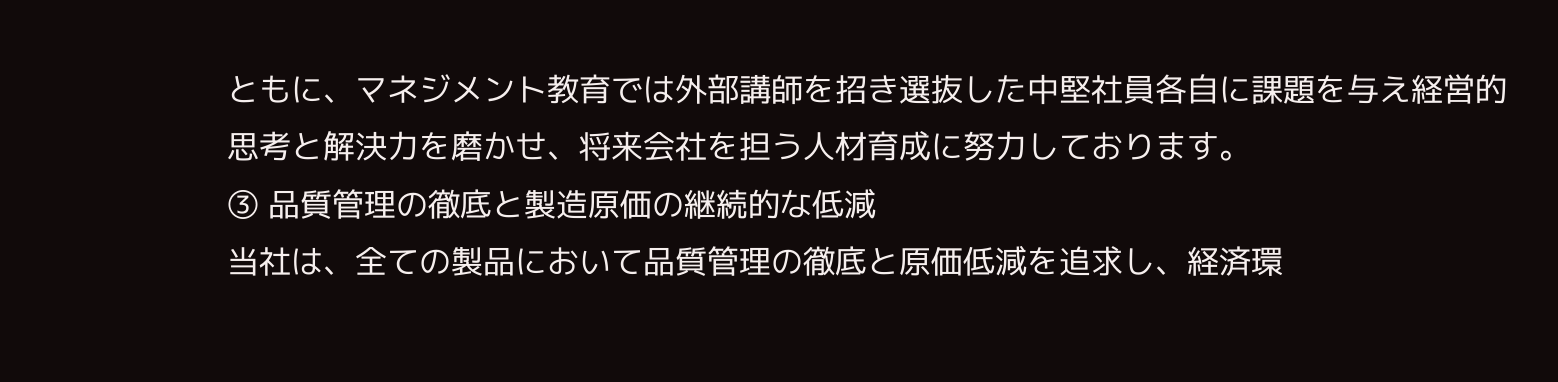ともに、マネジメント教育では外部講師を招き選抜した中堅社員各自に課題を与え経営的思考と解決力を磨かせ、将来会社を担う人材育成に努力しております。
③ 品質管理の徹底と製造原価の継続的な低減
当社は、全ての製品において品質管理の徹底と原価低減を追求し、経済環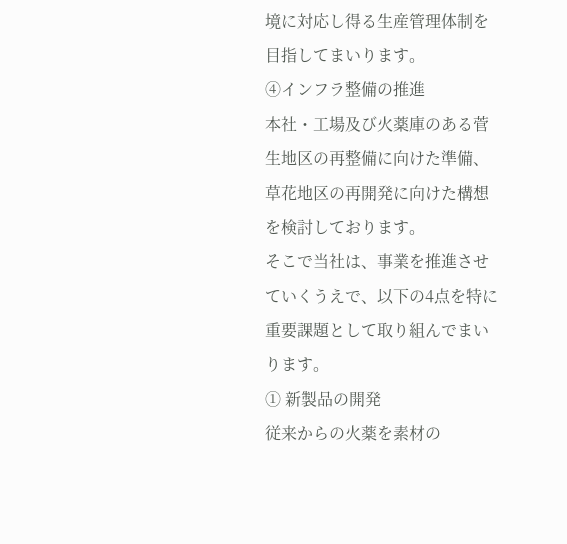境に対応し得る生産管理体制を目指してまいります。
④インフラ整備の推進
本社・工場及び火薬庫のある菅生地区の再整備に向けた準備、草花地区の再開発に向けた構想を検討しております。
そこで当社は、事業を推進させていくうえで、以下の4点を特に重要課題として取り組んでまいります。
① 新製品の開発
従来からの火薬を素材の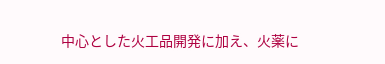中心とした火工品開発に加え、火薬に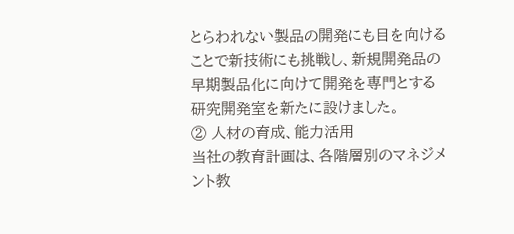とらわれない製品の開発にも目を向けることで新技術にも挑戦し、新規開発品の早期製品化に向けて開発を専門とする研究開発室を新たに設けました。
② 人材の育成、能力活用
当社の教育計画は、各階層別のマネジメント教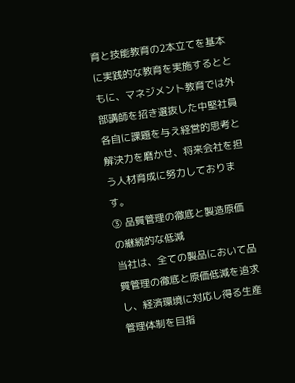育と技能教育の2本立てを基本に実践的な教育を実施するとともに、マネジメント教育では外部講師を招き選抜した中堅社員各自に課題を与え経営的思考と解決力を磨かせ、将来会社を担う人材育成に努力しております。
③ 品質管理の徹底と製造原価の継続的な低減
当社は、全ての製品において品質管理の徹底と原価低減を追求し、経済環境に対応し得る生産管理体制を目指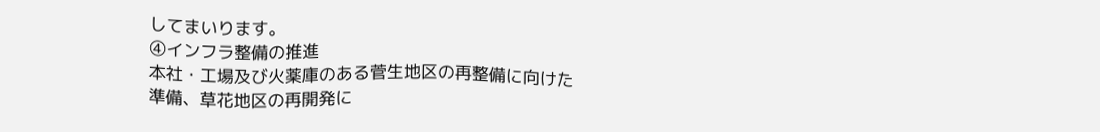してまいります。
④インフラ整備の推進
本社・工場及び火薬庫のある菅生地区の再整備に向けた準備、草花地区の再開発に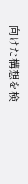向けた構想を検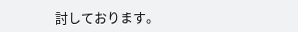討しております。